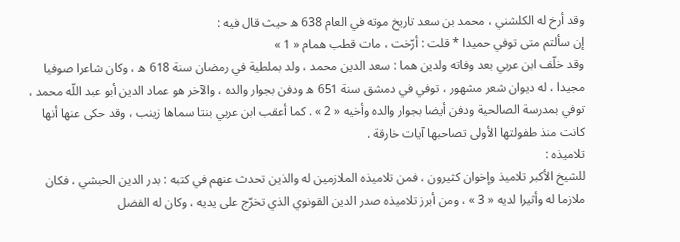وقد أرخ له الكلشني ، محمد بن سعد تاريخ موته في العام 638 ه حيث قال فيه :
إن سألتم متى توفي حميدا * قلت : أرّخت ، مات قطب همام « 1 »
وقد خلّف ابن عربي بعد وفاته ولدين هما : سعد الدين محمد ، ولد بملطية في رمضان سنة 618 ه ، وكان شاعرا صوفيا مجيدا ، له ديوان شعر مشهور ، توفي في دمشق سنة 651 ه ودفن بجوار والده ، والآخر هو عماد الدين أبو عبد اللّه محمد ، توفي بمدرسة الصالحية ودفن أيضا بجوار والده وأخيه « 2 » . كما أعقب ابن عربي بنتا سماها زينب ، وقد حكى عنها أنها كانت منذ طفولتها الأولى تصاحبها آيات خارقة .
تلاميذه :
للشيخ الأكبر تلاميذ وإخوان كثيرون ، فمن تلاميذه الملازمين له والذين تحدث عنهم في كتبه : بدر الدين الحبشي ، فكان ملازما له وأثيرا لديه « 3 » ، ومن أبرز تلاميذه صدر الدين القونوي الذي تخرّج على يديه ، وكان له الفضل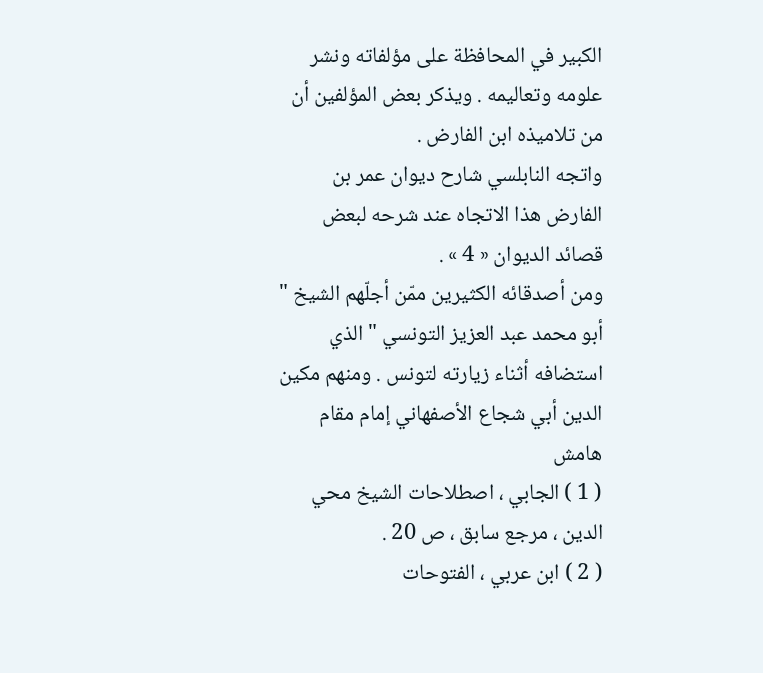الكبير في المحافظة على مؤلفاته ونشر علومه وتعاليمه . ويذكر بعض المؤلفين أن من تلاميذه ابن الفارض .
واتجه النابلسي شارح ديوان عمر بن الفارض هذا الاتجاه عند شرحه لبعض قصائد الديوان « 4 » .
ومن أصدقائه الكثيرين ممّن أجلّهم الشيخ " أبو محمد عبد العزيز التونسي " الذي استضافه أثناء زيارته لتونس . ومنهم مكين الدين أبي شجاع الأصفهاني إمام مقام
هامش
( 1 ) الجابي ، اصطلاحات الشيخ محي الدين ، مرجع سابق ، ص 20 .
( 2 ) ابن عربي ، الفتوحات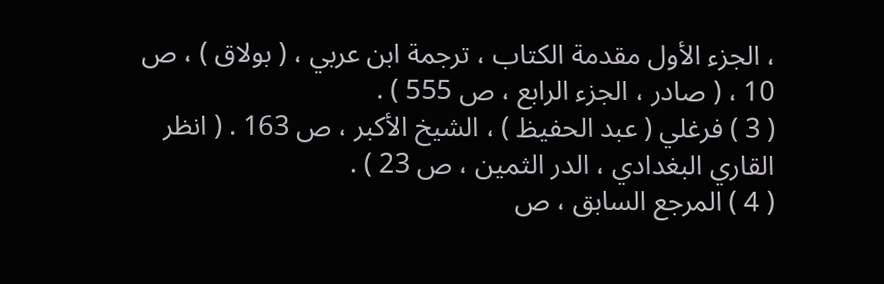، الجزء الأول مقدمة الكتاب ، ترجمة ابن عربي ، ( بولاق ) ، ص 10 ، ( صادر ، الجزء الرابع ، ص 555 ) .
( 3 ) فرغلي ( عبد الحفيظ ) ، الشيخ الأكبر ، ص 163 . ( انظر القاري البغدادي ، الدر الثمين ، ص 23 ) .
( 4 ) المرجع السابق ، ص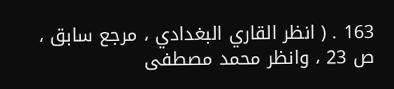163 . ( انظر القاري البغدادي ، مرجع سابق ، ص 23 ، وانظر محمد مصطفى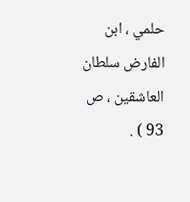حلمي ، ابن الفارض سلطان العاشقين ، ص 93 ) .